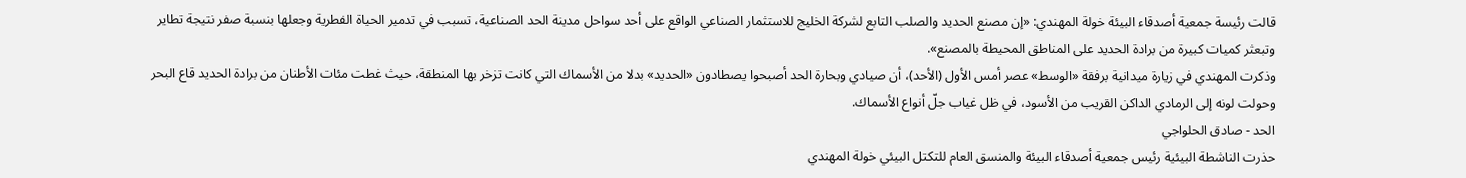قالت رئيسة جمعية أصدقاء البيئة خولة المهندي: «إن مصنع الحديد والصلب التابع لشركة الخليج للاستثمار الصناعي الواقع على أحد سواحل مدينة الحد الصناعية، تسبب في تدمير الحياة الفطرية وجعلها بنسبة صفر نتيجة تطاير وتبعثر كميات كبيرة من برادة الحديد على المناطق المحيطة بالمصنع».
وذكرت المهندي في زيارة ميدانية برفقة «الوسط» عصر أمس الأول (الأحد)، أن صيادي وبحارة الحد أصبحوا يصطادون «الحديد» بدلا من الأسماك التي كانت تزخر بها المنطقة، حيث غطت مئات الأطنان من برادة الحديد قاع البحر وحولت لونه إلى الرمادي الداكن القريب من الأسود، في ظل غياب جلّ أنواع الأسماك.
الحد - صادق الحلواجي
حذرت الناشطة البيئية رئيس جمعية أصدقاء البيئة والمنسق العام للتكتل البيئي خولة المهندي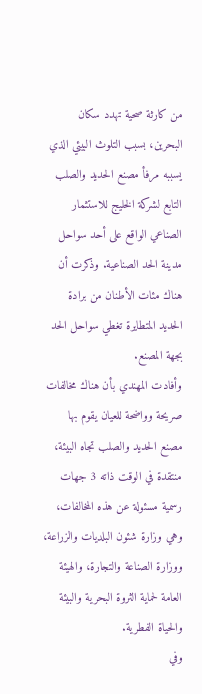من كارثة صحية تهدد سكان البحرين، بسبب التلوث البيئي الذي يسببه مرفأ مصنع الحديد والصلب التابع لشركة الخليج للاستثمار الصناعي الواقع على أحد سواحل مدينة الحد الصناعية. وذكرت أن هناك مئات الأطنان من برادة الحديد المتطايرة تغطي سواحل الحد بجهة المصنع.
وأفادت المهندي بأن هناك مخالفات صريحة وواضحة للعيان يقوم بها مصنع الحديد والصلب تجاه البيئة، منتقدة في الوقت ذاته 3 جهات رسمية مسئولة عن هذه المخالفات، وهي وزارة شئون البلديات والزراعة، ووزارة الصناعة والتجارة، والهيئة العامة لحماية الثروة البحرية والبيئة والحياة الفطرية.
وفي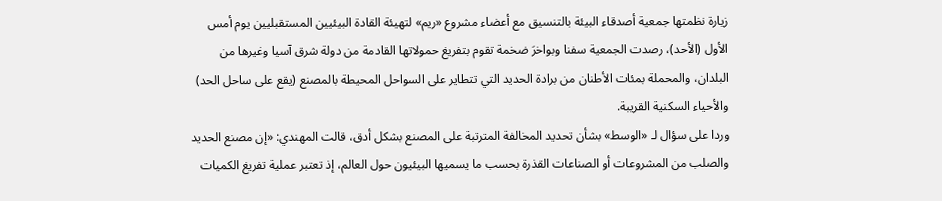زيارة نظمتها جمعية أصدقاء البيئة بالتنسيق مع أعضاء مشروع «ريم» لتهيئة القادة البيئيين المستقبليين يوم أمس الأول (الأحد)، رصدت الجمعية سفنا وبواخرَ ضخمة تقوم بتفريغ حمولاتها القادمة من دولة شرق آسيا وغيرها من البلدان، والمحملة بمئات الأطنان من برادة الحديد التي تتطاير على السواحل المحيطة بالمصنع (يقع على ساحل الحد) والأحياء السكنية القريبة.
وردا على سؤال لـ «الوسط» بشأن تحديد المخالفة المترتبة على المصنع بشكل أدق، قالت المهندي: «إن مصنع الحديد والصلب من المشروعات أو الصناعات القذرة بحسب ما يسميها البيئيون حول العالم، إذ تعتبر عملية تفريغ الكميات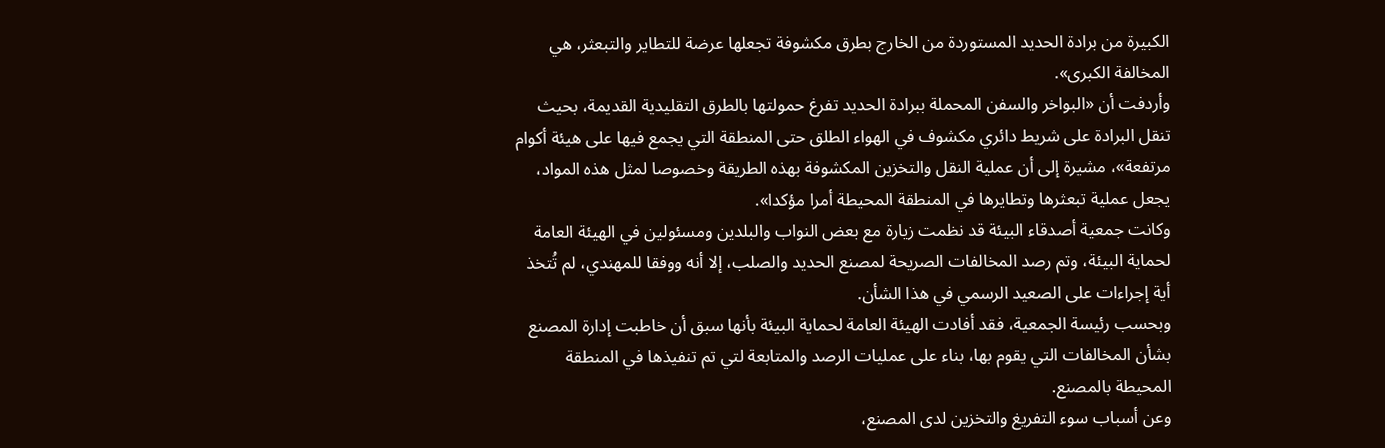الكبيرة من برادة الحديد المستوردة من الخارج بطرق مكشوفة تجعلها عرضة للتطاير والتبعثر، هي المخالفة الكبرى».
وأردفت أن «البواخر والسفن المحملة ببرادة الحديد تفرغ حمولتها بالطرق التقليدية القديمة، بحيث تنقل البرادة على شريط دائري مكشوف في الهواء الطلق حتى المنطقة التي يجمع فيها على هيئة أكوام مرتفعة»، مشيرة إلى أن عملية النقل والتخزين المكشوفة بهذه الطريقة وخصوصا لمثل هذه المواد، يجعل عملية تبعثرها وتطايرها في المنطقة المحيطة أمرا مؤكدا».
وكانت جمعية أصدقاء البيئة قد نظمت زيارة مع بعض النواب والبلدين ومسئولين في الهيئة العامة لحماية البيئة، وتم رصد المخالفات الصريحة لمصنع الحديد والصلب، إلا أنه ووفقا للمهندي، لم تُتخذ أية إجراءات على الصعيد الرسمي في هذا الشأن.
وبحسب رئيسة الجمعية، فقد أفادت الهيئة العامة لحماية البيئة بأنها سبق أن خاطبت إدارة المصنع بشأن المخالفات التي يقوم بها، بناء على عمليات الرصد والمتابعة لتي تم تنفيذها في المنطقة المحيطة بالمصنع.
وعن أسباب سوء التفريغ والتخزين لدى المصنع،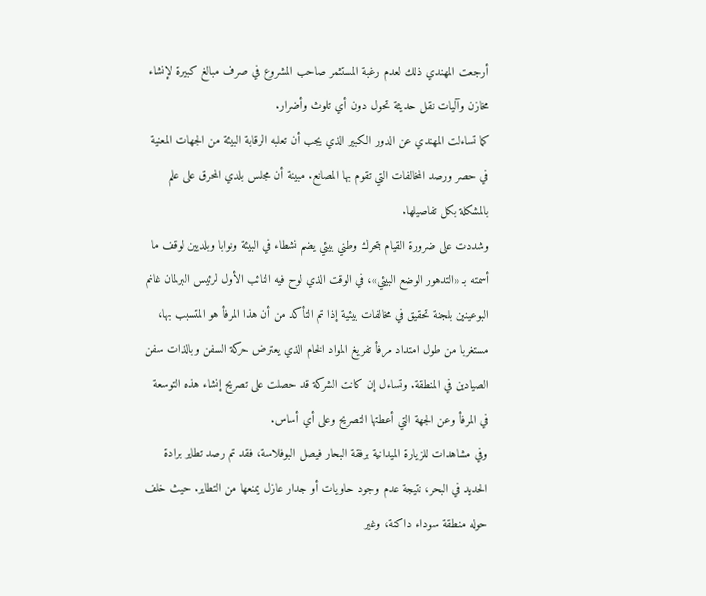أرجعت المهندي ذلك لعدم رغبة المستثمر صاحب المشروع في صرف مبالغ كبيرة لإنشاء مخازن وآليات نقل حديثة تحول دون أي تلوث وأضرار.
كما تساءلت المهندي عن الدور الكبير الذي يجب أن تعلبه الرقابة البيئة من الجهات المعنية في حصر ورصد المخالفات التي تقوم بها المصانع. مبينة أن مجلس بلدي المحرق على علم بالمشكلة بكل تفاصيلها.
وشددت على ضرورة القيام بتحرك وطني بيئي يضم نشطاء في البيئة ونوابا وبلديين لوقف ما أسمته بـ «التدهور الوضع البيئي»، في الوقت الذي لوح فيه النائب الأول لرئيس البرلمان غانم البوعينين بلجنة تحقيق في مخالفات بيئية إذا تم التأكد من أن هذا المرفأ هو المتسبب بها، مستغربا من طول امتداد مرفأ تفريغ المواد الخام الذي يعترض حركة السفن وبالذات سفن الصيادين في المنطقة. وتساءل إن كانت الشركة قد حصلت على تصريح إنشاء هذه التوسعة في المرفأ وعن الجهة التي أعطتها التصريح وعلى أي أساس.
وفي مشاهدات للزيارة الميدانية برفقة البحار فيصل البوفلاسة، فقد تم رصد تطاير برادة الحديد في البحر، نتيجة عدم وجود حاويات أو جدار عازل يمنعها من التطاير. حيث خلف حوله منطقة سوداء داكنة، وغير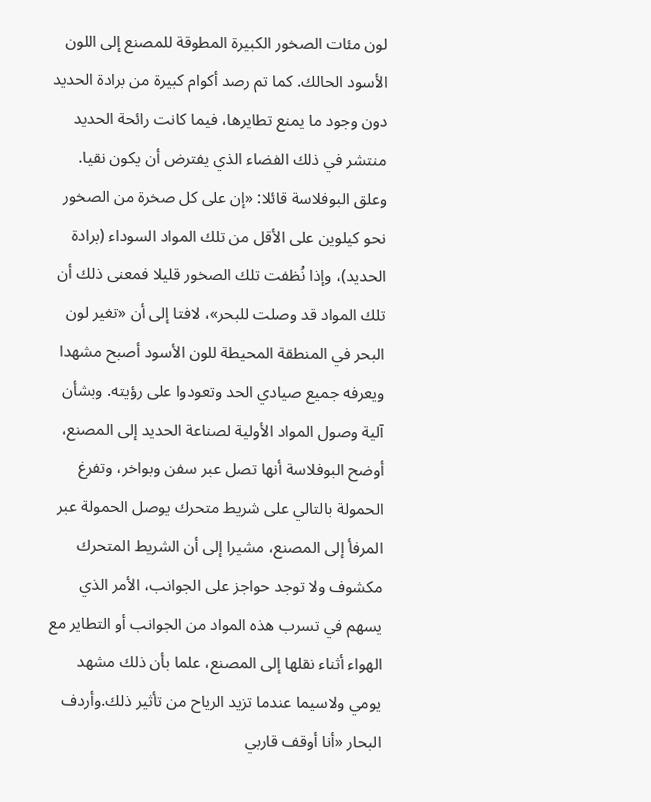لون مئات الصخور الكبيرة المطوقة للمصنع إلى اللون الأسود الحالك. كما تم رصد أكوام كبيرة من برادة الحديد دون وجود ما يمنع تطايرها، فيما كانت رائحة الحديد منتشر في ذلك الفضاء الذي يفترض أن يكون نقيا.
وعلق البوفلاسة قائلا: «إن على كل صخرة من الصخور نحو كيلوين على الأقل من تلك المواد السوداء (برادة الحديد)، وإذا نُظفت تلك الصخور قليلا فمعنى ذلك أن تلك المواد قد وصلت للبحر»، لافتا إلى أن «تغير لون البحر في المنطقة المحيطة للون الأسود أصبح مشهدا ويعرفه جميع صيادي الحد وتعودوا على رؤيته. وبشأن آلية وصول المواد الأولية لصناعة الحديد إلى المصنع، أوضح البوفلاسة أنها تصل عبر سفن وبواخر، وتفرغ الحمولة بالتالي على شريط متحرك يوصل الحمولة عبر المرفأ إلى المصنع، مشيرا إلى أن الشريط المتحرك مكشوف ولا توجد حواجز على الجوانب، الأمر الذي يسهم في تسرب هذه المواد من الجوانب أو التطاير مع الهواء أثناء نقلها إلى المصنع، علما بأن ذلك مشهد يومي ولاسيما عندما تزيد الرياح من تأثير ذلك.وأردف البحار «أنا أوقف قاربي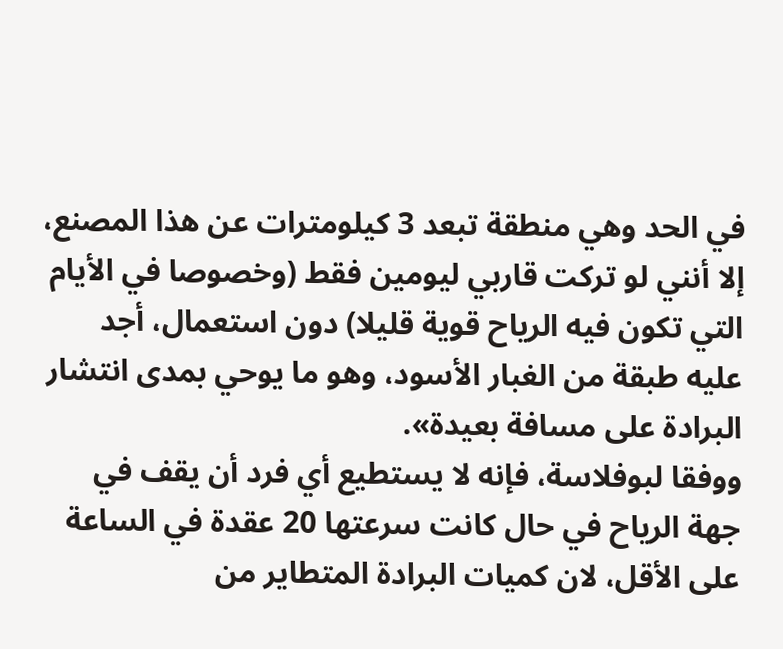في الحد وهي منطقة تبعد 3 كيلومترات عن هذا المصنع، إلا أنني لو تركت قاربي ليومين فقط (وخصوصا في الأيام التي تكون فيه الرياح قوية قليلا) دون استعمال، أجد عليه طبقة من الغبار الأسود، وهو ما يوحي بمدى انتشار البرادة على مسافة بعيدة».
ووفقا لبوفلاسة، فإنه لا يستطيع أي فرد أن يقف في جهة الرياح في حال كانت سرعتها 20 عقدة في الساعة على الأقل، لان كميات البرادة المتطاير من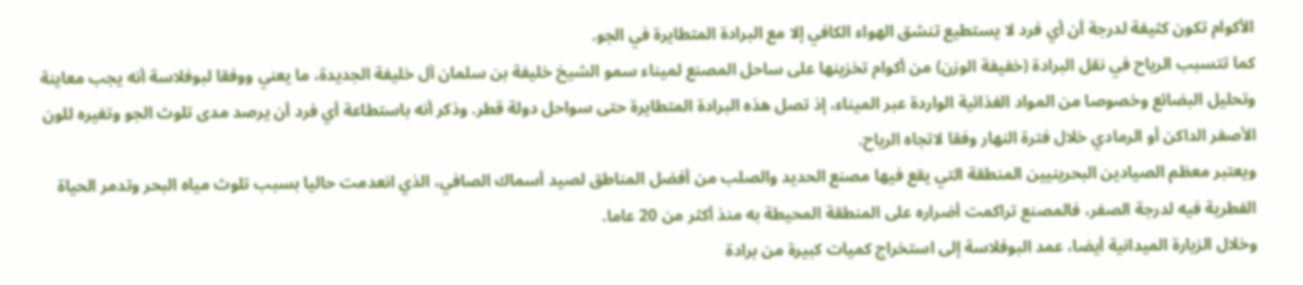الأكوام تكون كثيفة لدرجة أن أي فرد لا يستطيع تنشق الهواء الكافي إلا مع البرادة المتطايرة في الجو.
كما تتسبب الرياح في نقل البرادة (خفيفة الوزن) من أكوام تخزينها على ساحل المصنع لميناء سمو الشيخ خليفة بن سلمان آل خليفة الجديدة، ما يعني ووفقا لبوفلاسة أنه يجب معاينة وتحليل البضائع وخصوصا من المواد الغذائية الواردة عبر الميناء، إذ تصل هذه البرادة المتطايرة حتى سواحل دولة قطر. وذكر أنه باستطاعة أي فرد أن يرصد مدى تلوث الجو وتغيره للون الأصفر الداكن أو الرمادي خلال فترة النهار وفقا لاتجاه الرياح.
ويعتبر معظم الصيادين البحرينيين المنطقة التي يقع فيها مصنع الحديد والصلب من أفضل المناطق لصيد أسماك الصافي، الذي انعدمت حاليا بسبب تلوث مياه البحر وتدمر الحياة الفطرية فيه لدرجة الصفر، فالمصنع تراكمت أضراره على المنطقة المحيطة به منذ أكثر من 20 عاما.
وخلال الزيارة الميدانية أيضا، عمد البوفلاسة إلى استخراج كميات كبيرة من برادة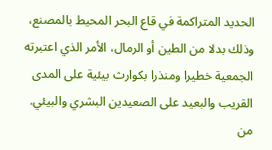الحديد المتراكمة في قاع البحر المحيط بالمصنع، وذلك بدلا من الطين أو الرمال، الأمر الذي اعتبرته الجمعية خطيرا ومنذرا بكوارث بيئية على المدى القريب والبعيد على الصعيدين البشري والبيئي.
من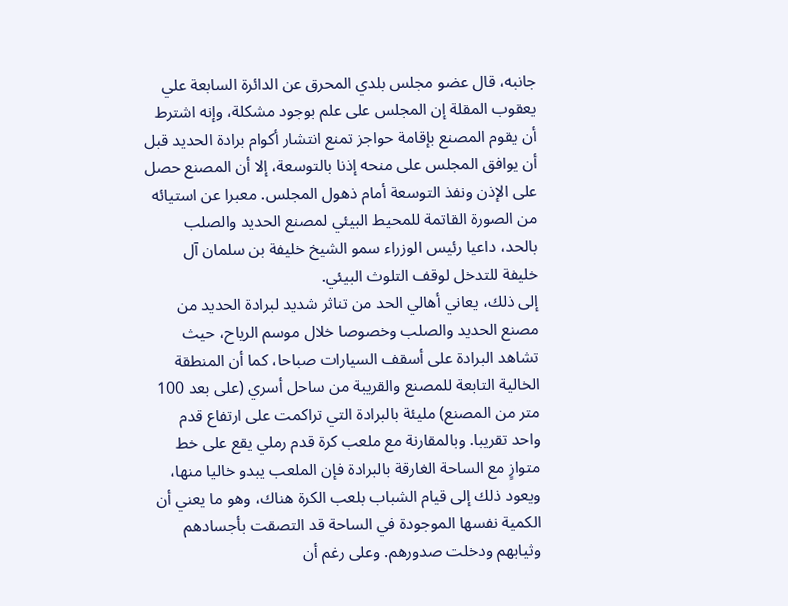جانبه، قال عضو مجلس بلدي المحرق عن الدائرة السابعة علي يعقوب المقلة إن المجلس على علم بوجود مشكلة، وإنه اشترط أن يقوم المصنع بإقامة حواجز تمنع انتشار أكوام برادة الحديد قبل أن يوافق المجلس على منحه إذنا بالتوسعة، إلا أن المصنع حصل على الإذن ونفذ التوسعة أمام ذهول المجلس. معبرا عن استيائه من الصورة القاتمة للمحيط البيئي لمصنع الحديد والصلب بالحد، داعيا رئيس الوزراء سمو الشيخ خليفة بن سلمان آل خليفة للتدخل لوقف التلوث البيئي.
إلى ذلك، يعاني أهالي الحد من تناثر شديد لبرادة الحديد من مصنع الحديد والصلب وخصوصا خلال موسم الرياح، حيث تشاهد البرادة على أسقف السيارات صباحا، كما أن المنطقة الخالية التابعة للمصنع والقريبة من ساحل أسري (على بعد 100 متر من المصنع) مليئة بالبرادة التي تراكمت على ارتفاع قدم واحد تقريبا. وبالمقارنة مع ملعب كرة قدم رملي يقع على خط متوازٍ مع الساحة الغارقة بالبرادة فإن الملعب يبدو خاليا منها، ويعود ذلك إلى قيام الشباب بلعب الكرة هناك، وهو ما يعني أن الكمية نفسها الموجودة في الساحة قد التصقت بأجسادهم وثيابهم ودخلت صدورهم. وعلى رغم أن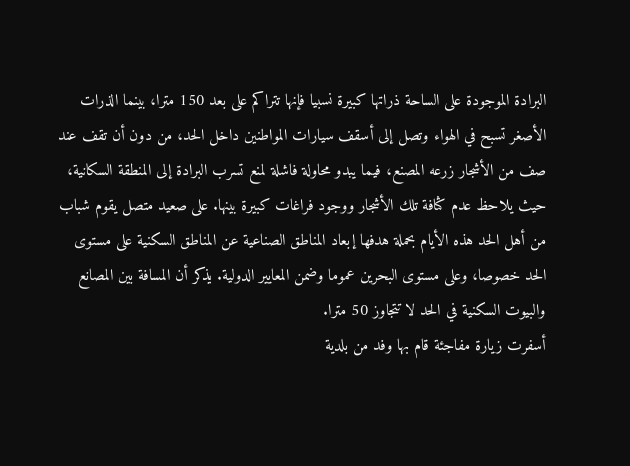البرادة الموجودة على الساحة ذراتها كبيرة نسبيا فإنها تتراكم على بعد 150 مترا، بينما الذرات الأصغر تسبح في الهواء وتصل إلى أسقف سيارات المواطنين داخل الحد، من دون أن تقف عند صف من الأشجار زرعه المصنع، فيما يبدو محاولة فاشلة لمنع تسرب البرادة إلى المنطقة السكانية، حيث يلاحظ عدم كثافة تلك الأشجار ووجود فراغات كبيرة بينها. على صعيد متصل يقوم شباب من أهل الحد هذه الأيام بحملة هدفها إبعاد المناطق الصناعية عن المناطق السكنية على مستوى الحد خصوصا، وعلى مستوى البحرين عموما وضمن المعايير الدولية. يذكر أن المسافة بين المصانع والبيوت السكنية في الحد لا تتجاوز 50 مترا.
أسفرت زيارة مفاجئة قام بها وفد من بلدية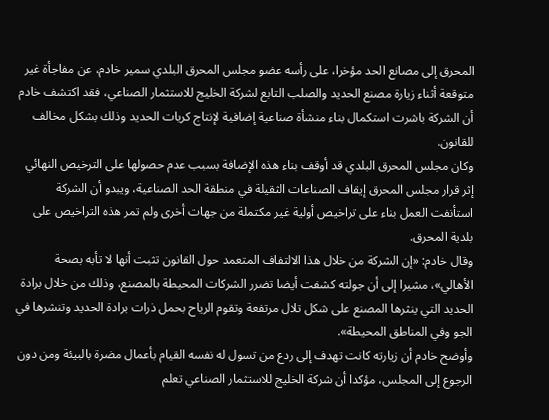المحرق إلى مصانع الحد مؤخرا، على رأسه عضو مجلس المحرق البلدي سمير خادم، عن مفاجأة غير متوقعة أثناء زيارة مصنع الحديد والصلب التابع لشركة الخليج للاستثمار الصناعي، فقد اكتشف خادم أن الشركة باشرت استكمال بناء منشأة صناعية إضافية لإنتاج كريات الحديد وذلك بشكل مخالف للقانون.
وكان مجلس المحرق البلدي قد أوقف بناء هذه الإضافة بسبب عدم حصولها على الترخيص النهائي إثر قرار مجلس المحرق إيقاف الصناعات الثقيلة في منطقة الحد الصناعية، ويبدو أن الشركة استأنفت العمل بناء على تراخيص أولية غير مكتملة من جهات أخرى ولم تمر هذه التراخيص على بلدية المحرق.
وقال خادم: «إن الشركة من خلال هذا الالتفاف المتعمد حول القانون تثبت أنها لا تأبه بصحة الأهالي»، مشيرا إلى أن جولته كشفت أيضا تضرر الشركات المحيطة بالمصنع، وذلك من خلال برادة الحديد التي ينثرها المصنع على شكل تلال مرتفعة وتقوم الرياح بحمل ذرات برادة الحديد وتنشرها في الجو وفي المناطق المحيطة».
وأوضح خادم أن زيارته كانت تهدف إلى ردع من تسول له نفسه القيام بأعمال مضرة بالبيئة ومن دون الرجوع إلى المجلس، مؤكدا أن شركة الخليج للاستثمار الصناعي تعلم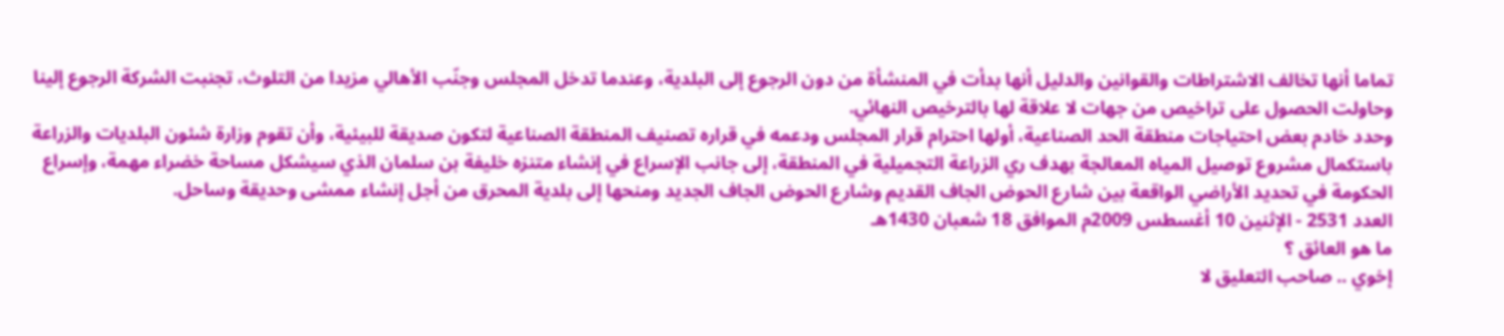تماما أنها تخالف الاشتراطات والقوانين والدليل أنها بدأت في المنشأة من دون الرجوع إلى البلدية، وعندما تدخل المجلس وجنّب الأهالي مزيدا من التلوث، تجنبت الشركة الرجوع إلينا وحاولت الحصول على تراخيص من جهات لا علاقة لها بالترخيص النهائي.
وحدد خادم بعض احتياجات منطقة الحد الصناعية، أولها احترام قرار المجلس ودعمه في قراره تصنيف المنطقة الصناعية لتكون صديقة للبيئية، وأن تقوم وزارة شئون البلديات والزراعة باستكمال مشروع توصيل المياه المعالجة بهدف ري الزراعة التجميلية في المنطقة، إلى جانب الإسراع في إنشاء متنزه خليفة بن سلمان الذي سيشكل مساحة خضراء مهمة، وإسراع الحكومة في تحديد الأراضي الواقعة بين شارع الحوض الجاف القديم وشارع الحوض الجاف الجديد ومنحها إلى بلدية المحرق من أجل إنشاء ممشى وحديقة وساحل.
العدد 2531 - الإثنين 10 أغسطس 2009م الموافق 18 شعبان 1430هـ
ما هو العائق ؟
إخوي .. صاحب التعليق لا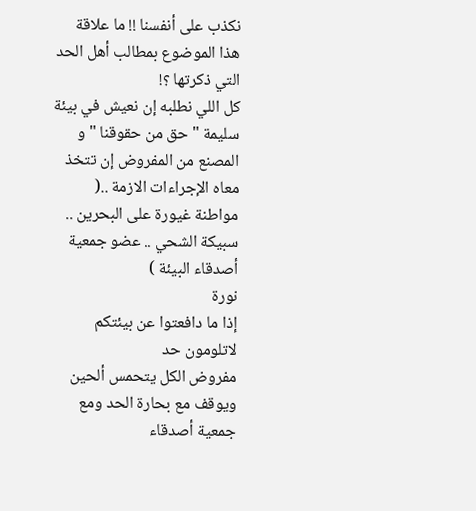نكذب على أنفسنا !! ما علاقة هذا الموضوع بمطالب أهل الحد التي ذكرتها ؟!
كل اللي نطلبه إن نعيش في بيئة سليمة " حق من حقوقنا " و المصنع من المفروض إن تتخذ معاه الإجراءات الازمة ..( مواطنة غيورة على البحرين .. سبيكة الشحي .. عضو جمعية أصدقاء البيئة )
نورة
إذا ما دافعتوا عن بيئتكم لاتلومون حد
مفروض الكل يتحمس ألحين ويوقف مع بحارة الحد ومع جمعية أصدقاء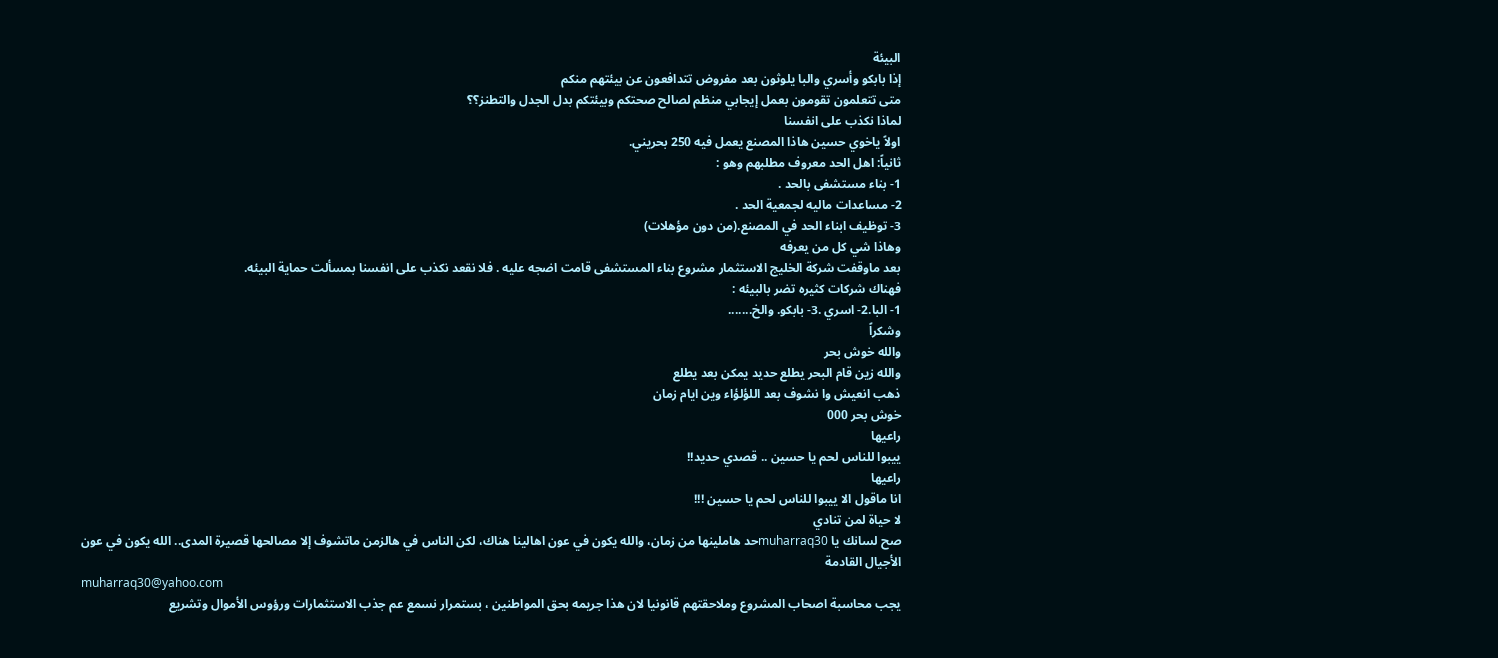البيئة
إذا بابكو وأسري والبا يلوثون بعد مفروض تتدافعون عن بيئتهم منكم
متى تتعلمون تقومون بعمل إيجابي منظم لصالح صحتكم وبيئتكم بدل الجدل والتطنز؟؟
لماذا نكذب على انفسنا
اولاً ياخوي حسين هاذا المصنع يعمل فيه 250 بحريني.
ثانياً: اهل الحد معروف مطلبهم وهو :
1- بناء مستشفى بالحد .
2- مساعدات ماليه لجمعية الحد .
3- توظيف ابناء الحد في المصنع.(من دون مؤهلات)
وهاذا شي كل من يعرفه
بعد ماوقفت شركة الخليج الاستثمار مشروع بناء المستشفى قامت اضجه عليه . فلا نقعد نكذب على انفسنا بمسألت حماية البيئه.
فهناك شركات كثيره تضر بالبيئه :
1- البا.2- اسري .3- بابكو. والخ.......
وشكراً
والله خوش بحر
والله زين قام البحر يطلع حديد يمكن بعد يطلع
ذهب انعيش وا نشوف بعد اللؤلؤاء وين ايام زمان
خوش بحر 000
راعيها
ييبوا للناس لحم يا حسين .. قصدي حديد!!
راعيها
انا ماقول الا ييبوا للناس لحم يا حسين !!!
لا حياة لمن تنادي
صح لسانك يا muharraq30حد هاملينها من زمان، والله يكون في عون اهالينا هناك، لكن الناس في هالزمن ماتشوف إلا مصالحها قصيرة المدى.. الله يكون في عون الأجيال القادمة
muharraq30@yahoo.com
يجب محاسبة اصحاب المشروع وملاحقتهم قانونيا لان هذا جريمه بحق المواطنين ، بستمرار نسمع عم جذب الاستثمارات ورؤوس الأموال وتشريع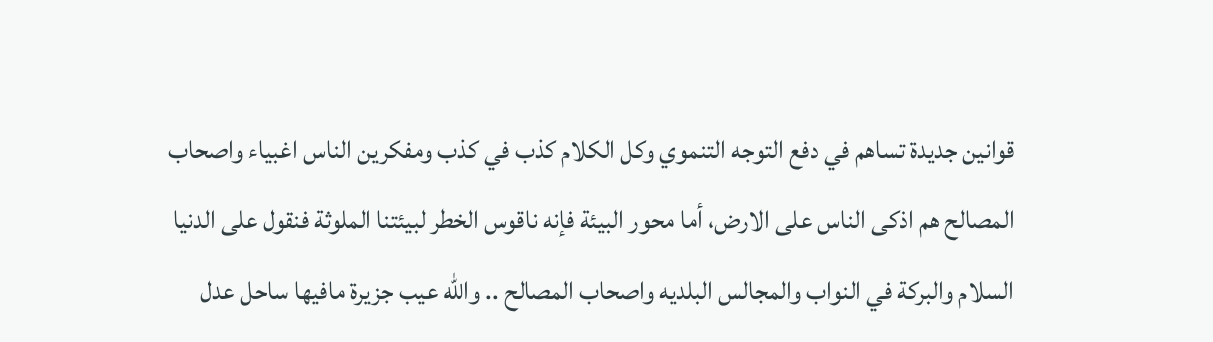قوانين جديدة تساهم في دفع التوجه التنموي وكل الكلام كذب في كذب ومفكرين الناس اغبياء واصحاب المصالح هم اذكى الناس على الارض، أما محور البيئة فإنه ناقوس الخطر لبيئتنا الملوثة فنقول على الدنيا السلام والبركة في النواب والمجالس البلديه واصحاب المصالح .. والله عيب جزيرة مافيها ساحل عدل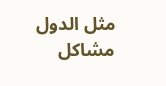مثل الدول مشاكل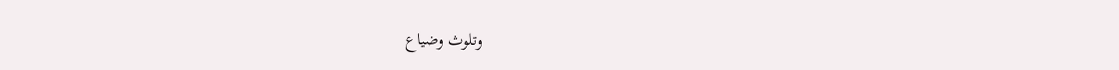وتلوث وضياع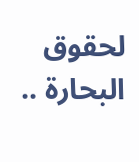لحقوق البحارة ..